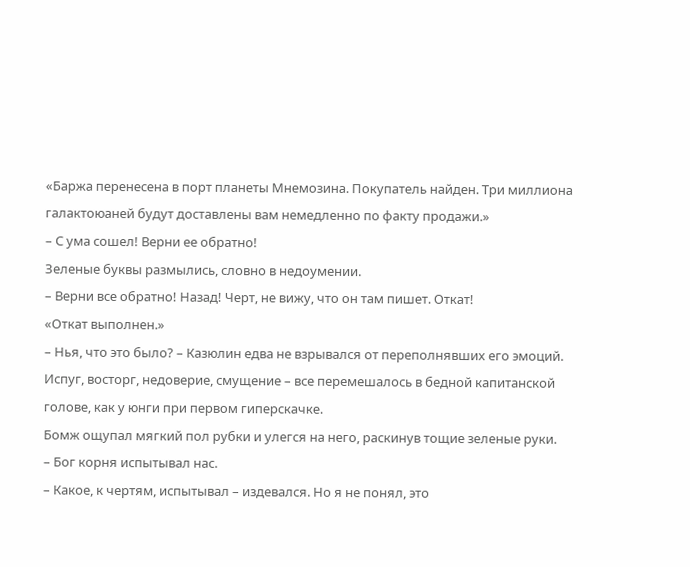«Баржа перенесена в порт планеты Мнемозина. Покупатель найден. Три миллиона галактоюаней будут доставлены вам немедленно по факту продажи.»
– С ума сошел! Верни ее обратно!
Зеленые буквы размылись, словно в недоумении.
– Верни все обратно! Назад! Черт, не вижу, что он там пишет. Откат!
«Откат выполнен.»
– Нья, что это было? – Казюлин едва не взрывался от переполнявших его эмоций. Испуг, восторг, недоверие, смущение – все перемешалось в бедной капитанской голове, как у юнги при первом гиперскачке.
Бомж ощупал мягкий пол рубки и улегся на него, раскинув тощие зеленые руки.
– Бог корня испытывал нас.
– Какое, к чертям, испытывал – издевался. Но я не понял, это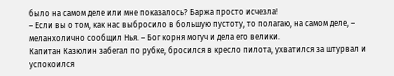было на самом деле или мне показалось? Баржа просто исчезла!
– Если вы о том, как нас выбросило в большую пустоту, то полагаю, на самом деле, – меланхолично сообщил Нья. – Бог корня могуч и дела его велики.
Капитан Казюлин забегал по рубке, бросился в кресло пилота, ухватился за штурвал и успокоился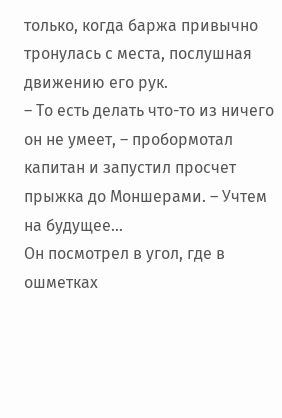только, когда баржа привычно тронулась с места, послушная движению его рук.
– То есть делать что-то из ничего он не умеет, – пробормотал капитан и запустил просчет прыжка до Моншерами. – Учтем на будущее…
Он посмотрел в угол, где в ошметках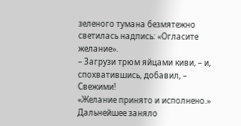зеленого тумана безмятежно светилась надпись: «Огласите желание».
– Загрузи трюм яйцами киви, – и, спохватившись, добавил, – Свежими!
«Желание принято и исполнено.»
Дальнейшее заняло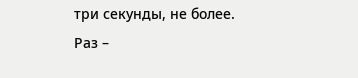три секунды, не более.
Раз –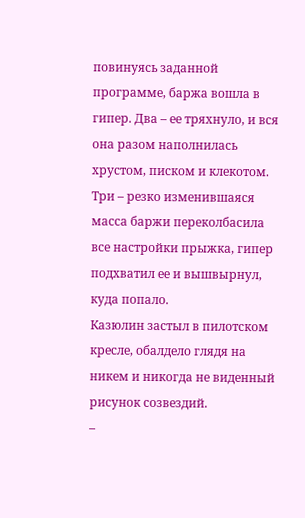повинуясь заданной программе, баржа вошла в гипер. Два – ее тряхнуло, и вся она разом наполнилась хрустом, писком и клекотом. Три – резко изменившаяся масса баржи переколбасила все настройки прыжка, гипер подхватил ее и вышвырнул, куда попало.
Казюлин застыл в пилотском кресле, обалдело глядя на никем и никогда не виденный рисунок созвездий.
–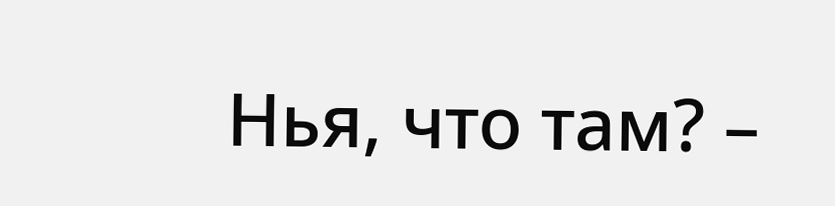Нья, что там? –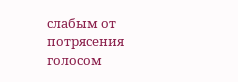слабым от потрясения голосом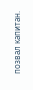позвал капитан.